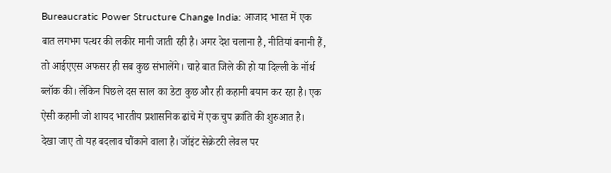Bureaucratic Power Structure Change India: आजाद भारत में एक बात लगभग पत्थर की लकीर मानी जाती रही है। अगर देश चलाना है, नीतियां बनानी हैं, तो आईएएस अफसर ही सब कुछ संभालेंगे। चाहे बात जिले की हो या दिल्ली के नॉर्थ ब्लॉक की। लेकिन पिछले दस साल का डेटा कुछ और ही कहानी बयान कर रहा है। एक ऐसी कहानी जो शायद भारतीय प्रशासनिक ढांचे में एक चुप क्रांति की शुरुआत है।
देखा जाए तो यह बदलाव चौंकाने वाला है। जॉइंट सेक्रेटरी लेवल पर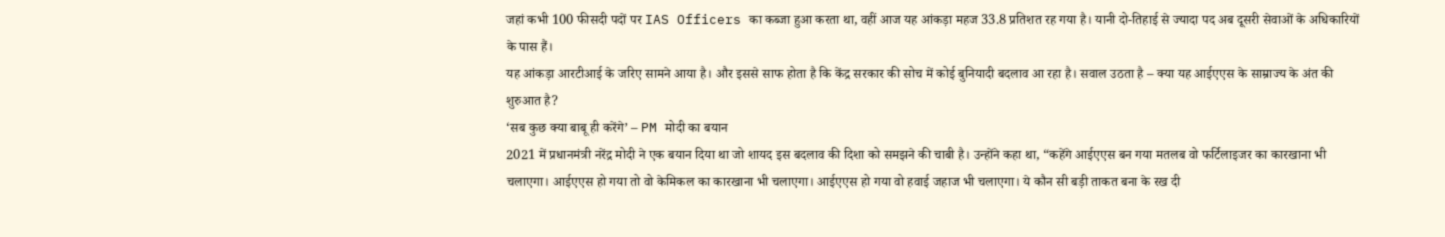जहां कभी 100 फीसदी पदों पर IAS Officers का कब्जा हुआ करता था, वहीं आज यह आंकड़ा महज 33.8 प्रतिशत रह गया है। यानी दो-तिहाई से ज्यादा पद अब दूसरी सेवाओं के अधिकारियों के पास हैं।
यह आंकड़ा आरटीआई के जरिए सामने आया है। और इससे साफ होता है कि केंद्र सरकार की सोच में कोई बुनियादी बदलाव आ रहा है। सवाल उठता है – क्या यह आईएएस के साम्राज्य के अंत की शुरुआत है?
‘सब कुछ क्या बाबू ही करेंगे’ – PM मोदी का बयान
2021 में प्रधानमंत्री नरेंद्र मोदी ने एक बयान दिया था जो शायद इस बदलाव की दिशा को समझने की चाबी है। उन्होंने कहा था, “कहेंगे आईएएस बन गया मतलब वो फर्टिलाइजर का कारखाना भी चलाएगा। आईएएस हो गया तो वो केमिकल का कारखाना भी चलाएगा। आईएएस हो गया वो हवाई जहाज भी चलाएगा। ये कौन सी बड़ी ताकत बना के रख दी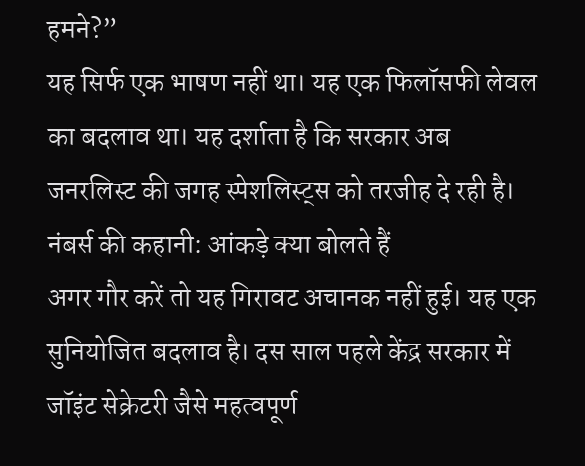हमने?”
यह सिर्फ एक भाषण नहीं था। यह एक फिलॉसफी लेवल का बदलाव था। यह दर्शाता है कि सरकार अब जनरलिस्ट की जगह स्पेशलिस्ट्स को तरजीह दे रही है।
नंबर्स की कहानी: आंकड़े क्या बोलते हैं
अगर गौर करें तो यह गिरावट अचानक नहीं हुई। यह एक सुनियोजित बदलाव है। दस साल पहले केंद्र सरकार में जॉइंट सेक्रेटरी जैसे महत्वपूर्ण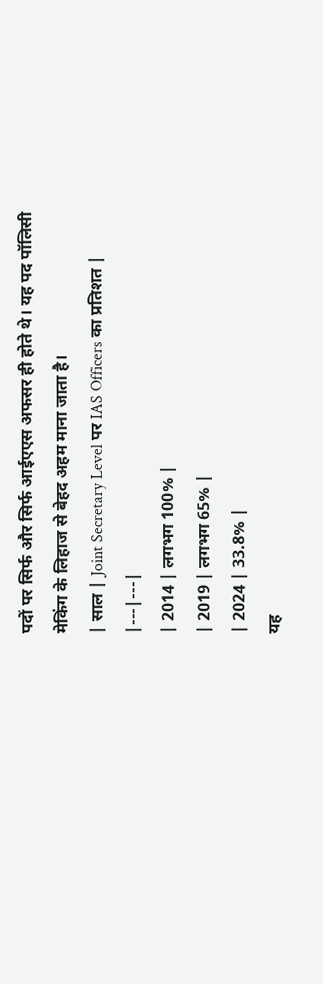पदों पर सिर्फ और सिर्फ आईएएस अफसर ही होते थे। यह पद पॉलिसी मेकिंग के लिहाज से बेहद अहम माना जाता है।
| साल | Joint Secretary Level पर IAS Officers का प्रतिशत |
|---|---|
| 2014 | लगभग 100% |
| 2019 | लगभग 65% |
| 2024 | 33.8% |
यह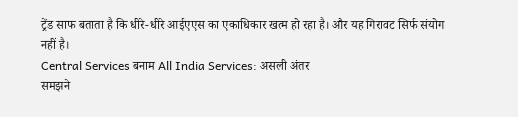ट्रेंड साफ बताता है कि धीरे-धीरे आईएएस का एकाधिकार खत्म हो रहा है। और यह गिरावट सिर्फ संयोग नहीं है।
Central Services बनाम All India Services: असली अंतर
समझने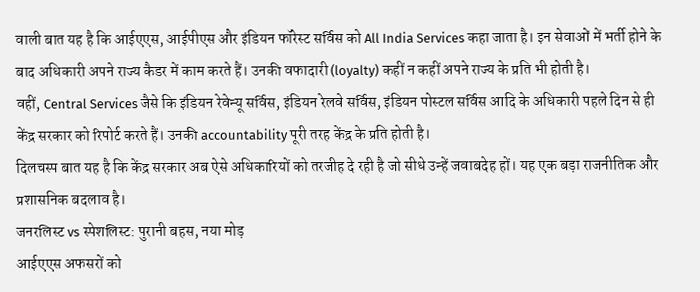वाली बात यह है कि आईएएस, आईपीएस और इंडियन फॉरेस्ट सर्विस को All India Services कहा जाता है। इन सेवाओं में भर्ती होने के बाद अधिकारी अपने राज्य कैडर में काम करते हैं। उनकी वफादारी (loyalty) कहीं न कहीं अपने राज्य के प्रति भी होती है।
वहीं, Central Services जैसे कि इंडियन रेवेन्यू सर्विस, इंडियन रेलवे सर्विस, इंडियन पोस्टल सर्विस आदि के अधिकारी पहले दिन से ही केंद्र सरकार को रिपोर्ट करते हैं। उनकी accountability पूरी तरह केंद्र के प्रति होती है।
दिलचस्प बात यह है कि केंद्र सरकार अब ऐसे अधिकारियों को तरजीह दे रही है जो सीधे उन्हें जवाबदेह हों। यह एक बड़ा राजनीतिक और प्रशासनिक बदलाव है।
जनरलिस्ट vs स्पेशलिस्ट: पुरानी बहस, नया मोड़
आईएएस अफसरों को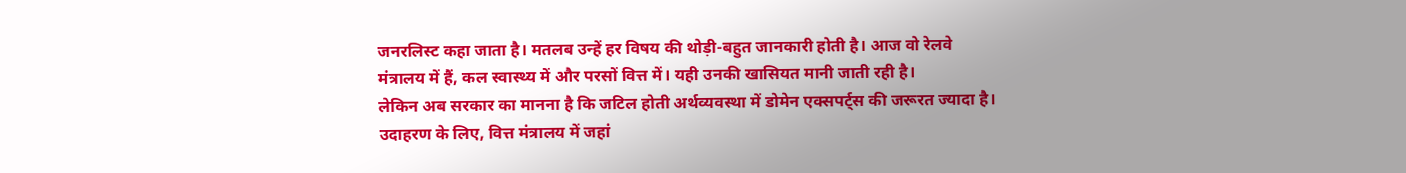जनरलिस्ट कहा जाता है। मतलब उन्हें हर विषय की थोड़ी-बहुत जानकारी होती है। आज वो रेलवे मंत्रालय में हैं, कल स्वास्थ्य में और परसों वित्त में। यही उनकी खासियत मानी जाती रही है।
लेकिन अब सरकार का मानना है कि जटिल होती अर्थव्यवस्था में डोमेन एक्सपर्ट्स की जरूरत ज्यादा है। उदाहरण के लिए, वित्त मंत्रालय में जहां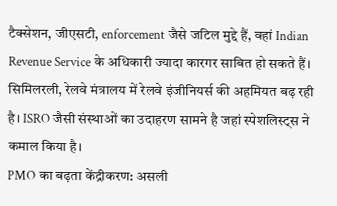टैक्सेशन, जीएसटी, enforcement जैसे जटिल मुद्दे हैं, वहां Indian Revenue Service के अधिकारी ज्यादा कारगर साबित हो सकते हैं।
सिमिलरली, रेलवे मंत्रालय में रेलवे इंजीनियर्स की अहमियत बढ़ रही है। ISRO जैसी संस्थाओं का उदाहरण सामने है जहां स्पेशलिस्ट्स ने कमाल किया है।
PMO का बढ़ता केंद्रीकरण: असली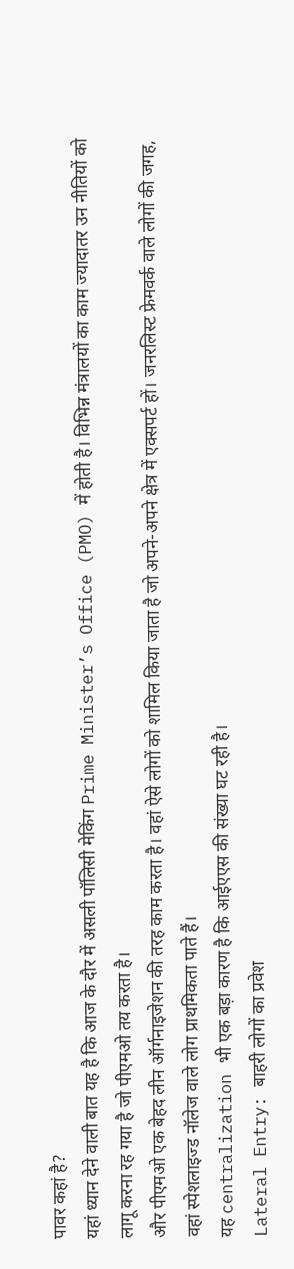पावर कहां है?
यहां ध्यान देने वाली बात यह है कि आज के दौर में असली पॉलिसी मेकिंग Prime Minister’s Office (PMO) में होती है। विभिन्न मंत्रालयों का काम ज्यादातर उन नीतियों को लागू करना रह गया है जो पीएमओ तय करता है।
और पीएमओ एक बेहद लीन ऑर्गनाइजेशन की तरह काम करता है। वहां ऐसे लोगों को शामिल किया जाता है जो अपने-अपने क्षेत्र में एक्सपर्ट हों। जनरलिस्ट फ्रेमवर्क वाले लोगों की जगह, वहां स्पेशलाइज्ड नॉलेज वाले लोग प्राथमिकता पाते हैं।
यह centralization भी एक बड़ा कारण है कि आईएएस की संख्या घट रही है।
Lateral Entry: बाहरी लोगों का प्रवेश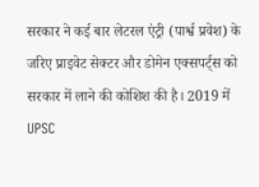सरकार ने कई बार लेटरल एंट्री (पार्श्व प्रवेश) के जरिए प्राइवेट सेक्टर और डोमेन एक्सपर्ट्स को सरकार में लाने की कोशिश की है। 2019 में UPSC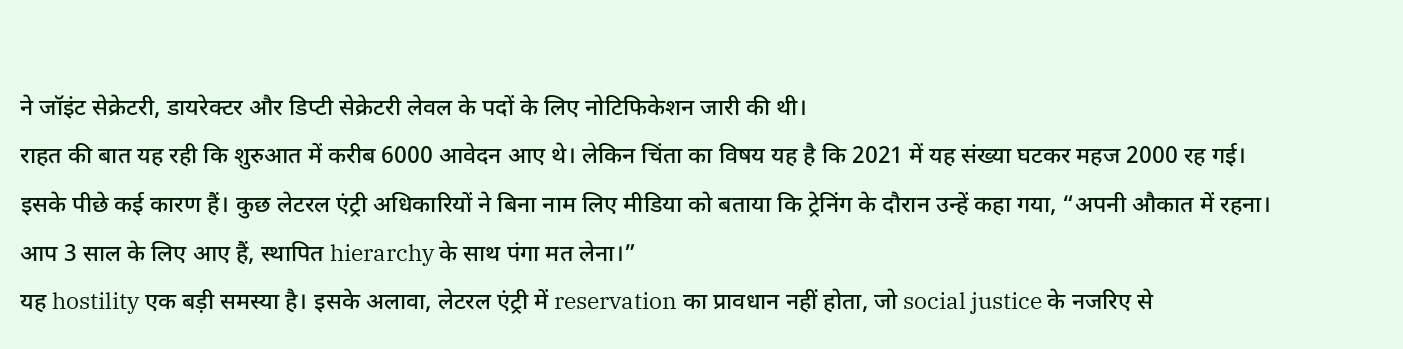ने जॉइंट सेक्रेटरी, डायरेक्टर और डिप्टी सेक्रेटरी लेवल के पदों के लिए नोटिफिकेशन जारी की थी।
राहत की बात यह रही कि शुरुआत में करीब 6000 आवेदन आए थे। लेकिन चिंता का विषय यह है कि 2021 में यह संख्या घटकर महज 2000 रह गई।
इसके पीछे कई कारण हैं। कुछ लेटरल एंट्री अधिकारियों ने बिना नाम लिए मीडिया को बताया कि ट्रेनिंग के दौरान उन्हें कहा गया, “अपनी औकात में रहना। आप 3 साल के लिए आए हैं, स्थापित hierarchy के साथ पंगा मत लेना।”
यह hostility एक बड़ी समस्या है। इसके अलावा, लेटरल एंट्री में reservation का प्रावधान नहीं होता, जो social justice के नजरिए से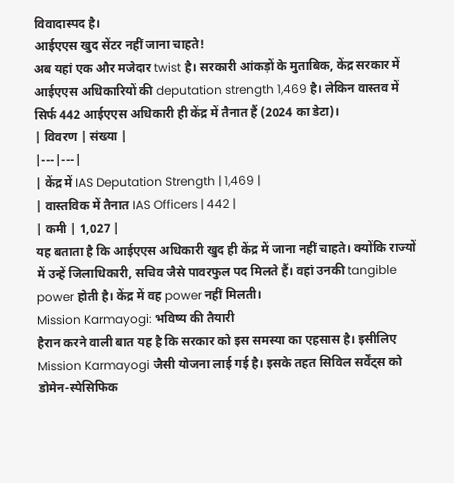विवादास्पद है।
आईएएस खुद सेंटर नहीं जाना चाहते!
अब यहां एक और मजेदार twist है। सरकारी आंकड़ों के मुताबिक, केंद्र सरकार में आईएएस अधिकारियों की deputation strength 1,469 है। लेकिन वास्तव में सिर्फ 442 आईएएस अधिकारी ही केंद्र में तैनात हैं (2024 का डेटा)।
| विवरण | संख्या |
|---|---|
| केंद्र में IAS Deputation Strength | 1,469 |
| वास्तविक में तैनात IAS Officers | 442 |
| कमी | 1,027 |
यह बताता है कि आईएएस अधिकारी खुद ही केंद्र में जाना नहीं चाहते। क्योंकि राज्यों में उन्हें जिलाधिकारी, सचिव जैसे पावरफुल पद मिलते हैं। वहां उनकी tangible power होती है। केंद्र में वह power नहीं मिलती।
Mission Karmayogi: भविष्य की तैयारी
हैरान करने वाली बात यह है कि सरकार को इस समस्या का एहसास है। इसीलिए Mission Karmayogi जैसी योजना लाई गई है। इसके तहत सिविल सर्वेंट्स को डोमेन-स्पेसिफिक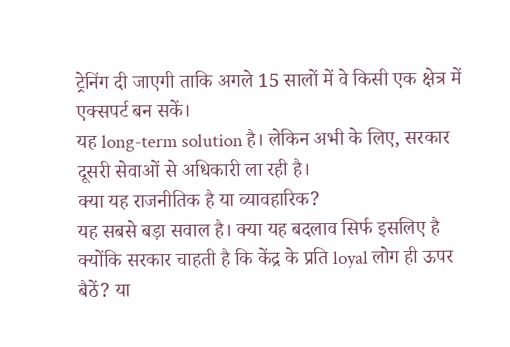ट्रेनिंग दी जाएगी ताकि अगले 15 सालों में वे किसी एक क्षेत्र में एक्सपर्ट बन सकें।
यह long-term solution है। लेकिन अभी के लिए, सरकार दूसरी सेवाओं से अधिकारी ला रही है।
क्या यह राजनीतिक है या व्यावहारिक?
यह सबसे बड़ा सवाल है। क्या यह बदलाव सिर्फ इसलिए है क्योंकि सरकार चाहती है कि केंद्र के प्रति loyal लोग ही ऊपर बैठें? या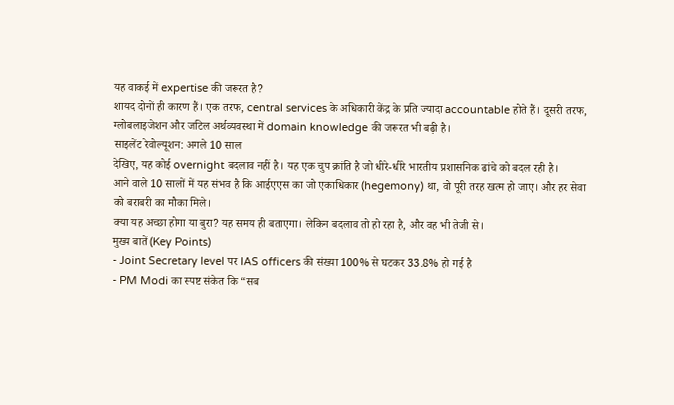यह वाकई में expertise की जरूरत है?
शायद दोनों ही कारण हैं। एक तरफ, central services के अधिकारी केंद्र के प्रति ज्यादा accountable होते हैं। दूसरी तरफ, ग्लोबलाइजेशन और जटिल अर्थव्यवस्था में domain knowledge की जरूरत भी बढ़ी है।
साइलेंट रेवोल्यूशन: अगले 10 साल
देखिए, यह कोई overnight बदलाव नहीं है। यह एक चुप क्रांति है जो धीरे-धीरे भारतीय प्रशासनिक ढांचे को बदल रही है।
आने वाले 10 सालों में यह संभव है कि आईएएस का जो एकाधिकार (hegemony) था, वो पूरी तरह खत्म हो जाए। और हर सेवा को बराबरी का मौका मिले।
क्या यह अच्छा होगा या बुरा? यह समय ही बताएगा। लेकिन बदलाव तो हो रहा है, और वह भी तेजी से।
मुख्य बातें (Key Points)
- Joint Secretary level पर IAS officers की संख्या 100% से घटकर 33.8% हो गई है
- PM Modi का स्पष्ट संकेत कि “सब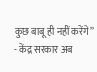कुछ बाबू ही नहीं करेंगे”
- केंद्र सरकार अब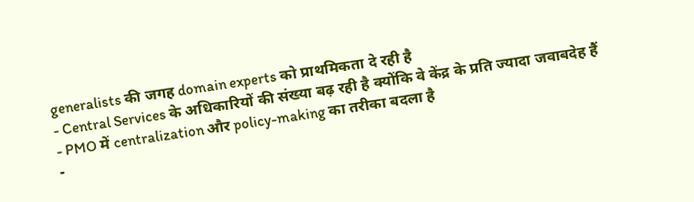generalists की जगह domain experts को प्राथमिकता दे रही है
- Central Services के अधिकारियों की संख्या बढ़ रही है क्योंकि वे केंद्र के प्रति ज्यादा जवाबदेह हैं
- PMO में centralization और policy-making का तरीका बदला है
-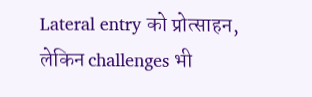Lateral entry को प्रोत्साहन, लेकिन challenges भी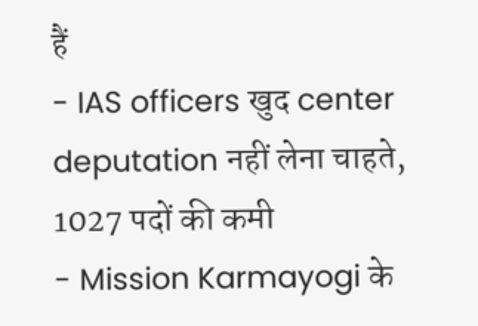हैं
- IAS officers खुद center deputation नहीं लेना चाहते, 1027 पदों की कमी
- Mission Karmayogi के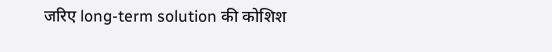जरिए long-term solution की कोशिश